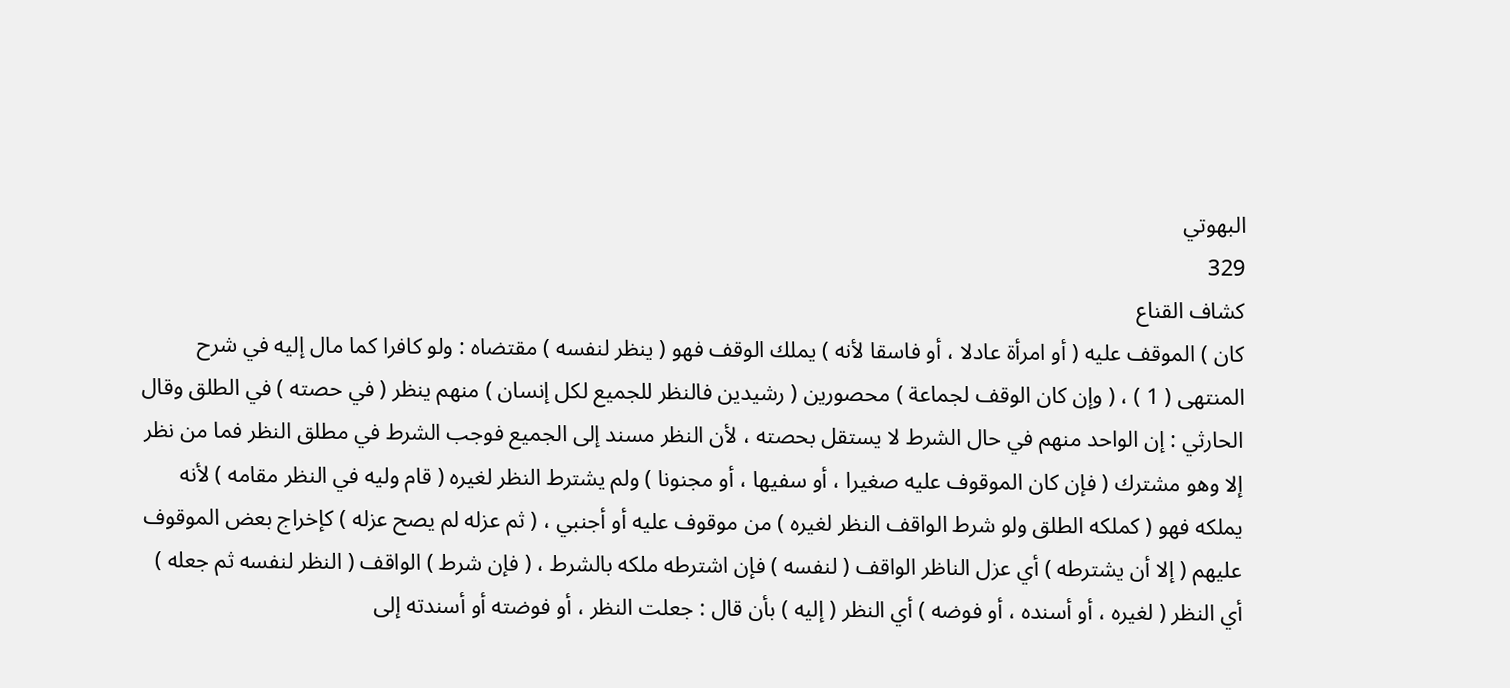البهوتي
329
كشاف القناع
كان ) الموقف عليه ( أو امرأة عادلا ، أو فاسقا لأنه ) يملك الوقف فهو ( ينظر لنفسه ) مقتضاه : ولو كافرا كما مال إليه في شرح المنتهى ( 1 ) ، ( وإن كان الوقف لجماعة ) محصورين ( رشيدين فالنظر للجميع لكل إنسان ) منهم ينظر ( في حصته ) في الطلق وقال الحارثي : إن الواحد منهم في حال الشرط لا يستقل بحصته ، لأن النظر مسند إلى الجميع فوجب الشرط في مطلق النظر فما من نظر إلا وهو مشترك ( فإن كان الموقوف عليه صغيرا ، أو سفيها ، أو مجنونا ) ولم يشترط النظر لغيره ( قام وليه في النظر مقامه ) لأنه يملكه فهو ( كملكه الطلق ولو شرط الواقف النظر لغيره ) من موقوف عليه أو أجنبي ، ( ثم عزله لم يصح عزله ) كإخراج بعض الموقوف عليهم ( إلا أن يشترطه ) أي عزل الناظر الواقف ( لنفسه ) فإن اشترطه ملكه بالشرط ، ( فإن شرط ) الواقف ( النظر لنفسه ثم جعله ) أي النظر ( لغيره ، أو أسنده ، أو فوضه ) أي النظر ( إليه ) بأن قال : جعلت النظر ، أو فوضته أو أسندته إلى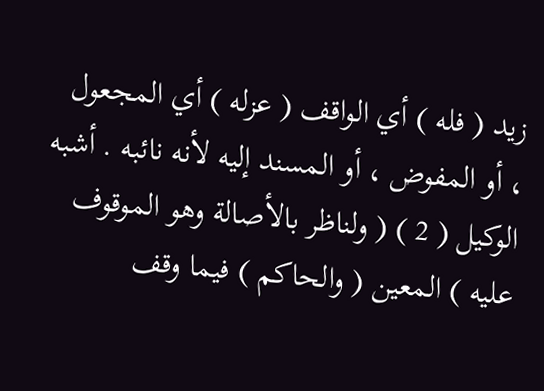زيد ( فله ) أي الواقف ( عزله ) أي المجعول ، أو المفوض ، أو المسند إليه لأنه نائبه . أشبه الوكيل ( 2 ) ( ولناظر بالأصالة وهو الموقوف عليه ) المعين ( والحاكم ) فيما وقف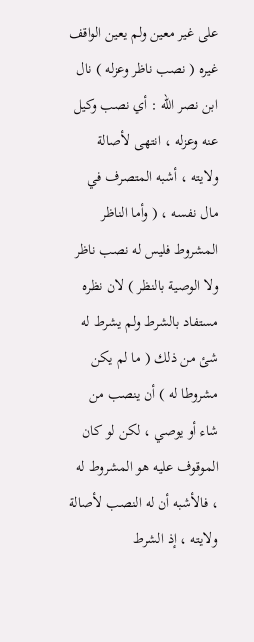على غير معين ولم يعين الواقف غيره ( نصب ناظر وعزله ) نال ابن نصر الله : أي نصب وكيل عنه وعزله ، انتهى لأصالة ولايته ، أشبه المتصرف في مال نفسه ، ( وأما الناظر المشروط فليس له نصب ناظر ولا الوصية بالنظر ) لان نظره مستفاد بالشرط ولم يشرط له شئ من ذلك ( ما لم يكن مشروطا له ) أن ينصب من شاء أو يوصي ، لكن لو كان الموقوف عليه هو المشروط له ، فالأشبه أن له النصب لأصالة ولايته ، إذ الشرط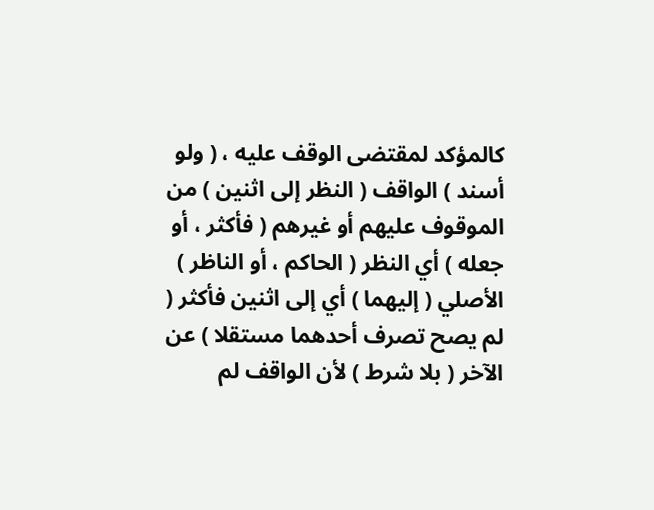كالمؤكد لمقتضى الوقف عليه ، ( ولو أسند ) الواقف ( النظر إلى اثنين ) من الموقوف عليهم أو غيرهم ( فأكثر ، أو جعله ) أي النظر ( الحاكم ، أو الناظر ) الأصلي ( إليهما ) أي إلى اثنين فأكثر ( لم يصح تصرف أحدهما مستقلا ) عن الآخر ( بلا شرط ) لأن الواقف لم